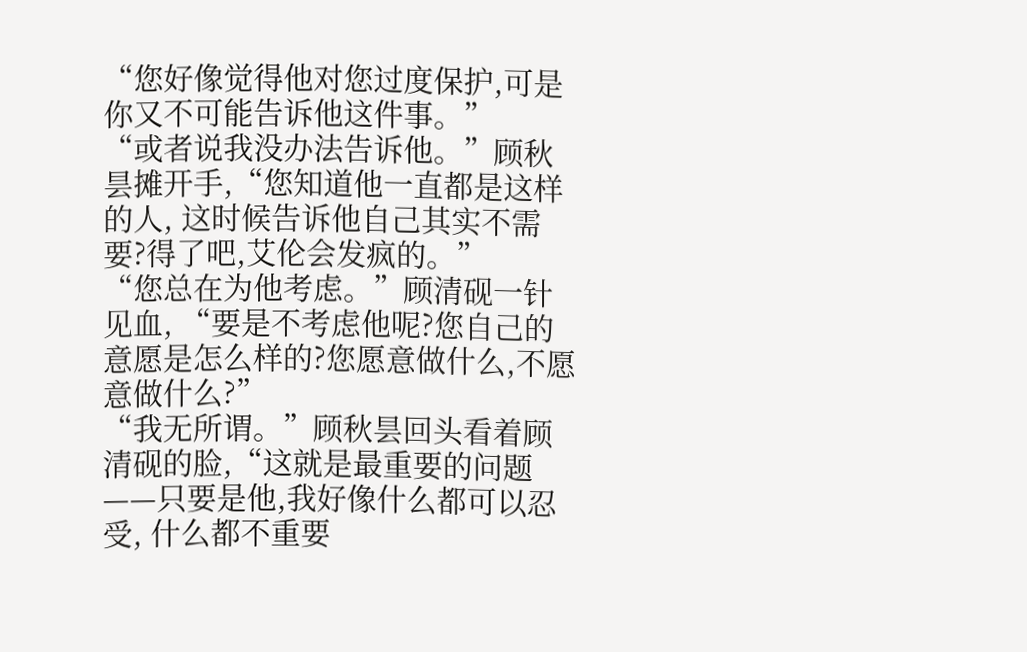“您好像觉得他对您过度保护,可是你又不可能告诉他这件事。”
“或者说我没办法告诉他。”顾秋昙摊开手,“您知道他一直都是这样的人, 这时候告诉他自己其实不需要?得了吧,艾伦会发疯的。”
“您总在为他考虑。”顾清砚一针见血, “要是不考虑他呢?您自己的意愿是怎么样的?您愿意做什么,不愿意做什么?”
“我无所谓。”顾秋昙回头看着顾清砚的脸,“这就是最重要的问题——只要是他,我好像什么都可以忍受, 什么都不重要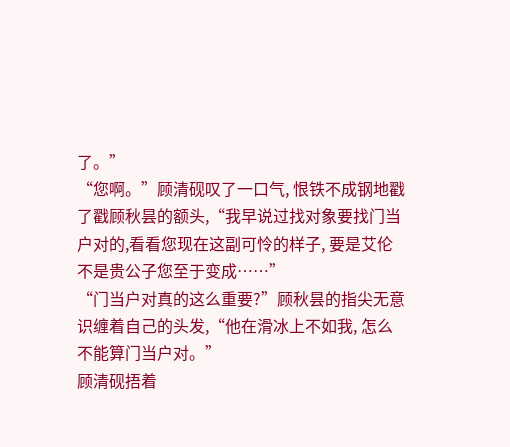了。”
“您啊。”顾清砚叹了一口气, 恨铁不成钢地戳了戳顾秋昙的额头,“我早说过找对象要找门当户对的,看看您现在这副可怜的样子, 要是艾伦不是贵公子您至于变成……”
“门当户对真的这么重要?”顾秋昙的指尖无意识缠着自己的头发,“他在滑冰上不如我, 怎么不能算门当户对。”
顾清砚捂着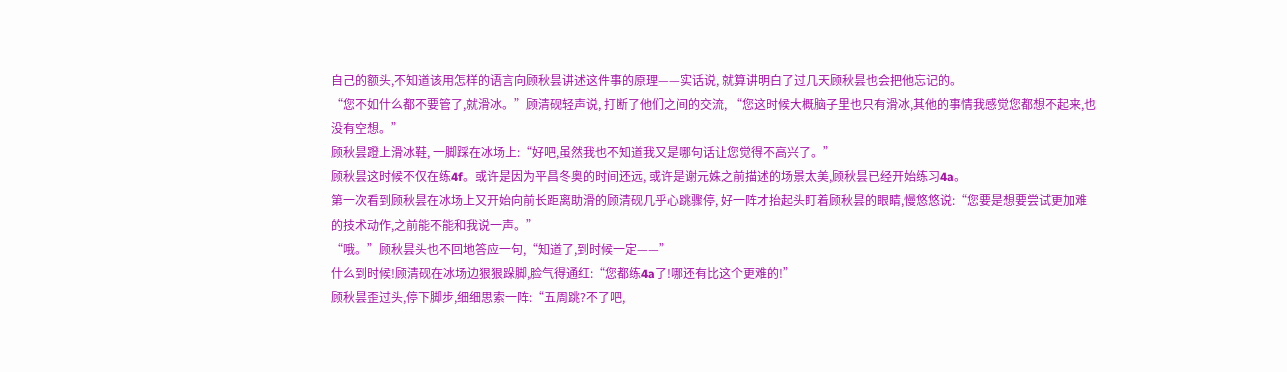自己的额头,不知道该用怎样的语言向顾秋昙讲述这件事的原理——实话说, 就算讲明白了过几天顾秋昙也会把他忘记的。
“您不如什么都不要管了,就滑冰。”顾清砚轻声说, 打断了他们之间的交流, “您这时候大概脑子里也只有滑冰,其他的事情我感觉您都想不起来,也没有空想。”
顾秋昙蹬上滑冰鞋, 一脚踩在冰场上:“好吧,虽然我也不知道我又是哪句话让您觉得不高兴了。”
顾秋昙这时候不仅在练4f。或许是因为平昌冬奥的时间还远, 或许是谢元姝之前描述的场景太美,顾秋昙已经开始练习4a。
第一次看到顾秋昙在冰场上又开始向前长距离助滑的顾清砚几乎心跳骤停, 好一阵才抬起头盯着顾秋昙的眼睛,慢悠悠说:“您要是想要尝试更加难的技术动作,之前能不能和我说一声。”
“哦。”顾秋昙头也不回地答应一句,“知道了,到时候一定——”
什么到时候!顾清砚在冰场边狠狠跺脚,脸气得通红:“您都练4a了!哪还有比这个更难的!”
顾秋昙歪过头,停下脚步,细细思索一阵:“五周跳?不了吧,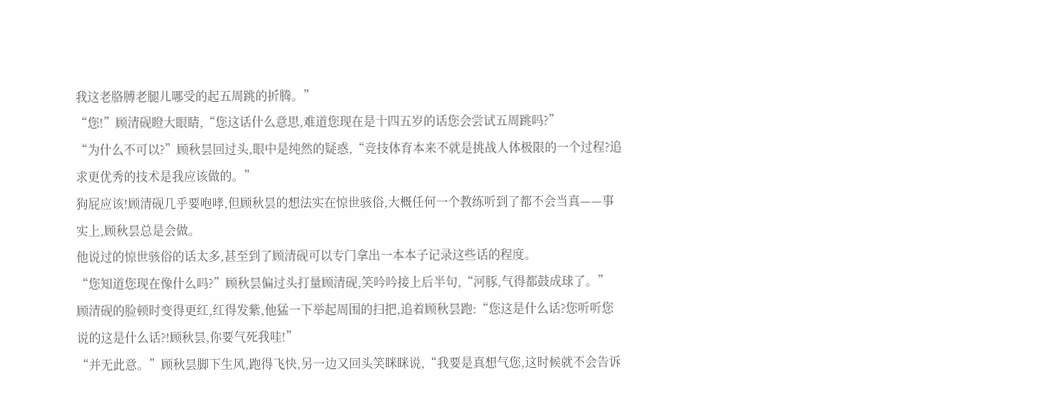我这老胳膊老腿儿哪受的起五周跳的折腾。”
“您!”顾清砚瞪大眼睛,“您这话什么意思,难道您现在是十四五岁的话您会尝试五周跳吗?”
“为什么不可以?”顾秋昙回过头,眼中是纯然的疑惑,“竞技体育本来不就是挑战人体极限的一个过程?追求更优秀的技术是我应该做的。”
狗屁应该!顾清砚几乎要咆哮,但顾秋昙的想法实在惊世骇俗,大概任何一个教练听到了都不会当真——事实上,顾秋昙总是会做。
他说过的惊世骇俗的话太多,甚至到了顾清砚可以专门拿出一本本子记录这些话的程度。
“您知道您现在像什么吗?”顾秋昙偏过头打量顾清砚,笑吟吟接上后半句,“河豚,气得都鼓成球了。”
顾清砚的脸顿时变得更红,红得发紫,他猛一下举起周围的扫把,追着顾秋昙跑:“您这是什么话?您听听您说的这是什么话?!顾秋昙,你要气死我哇!”
“并无此意。”顾秋昙脚下生风,跑得飞快,另一边又回头笑眯眯说,“我要是真想气您,这时候就不会告诉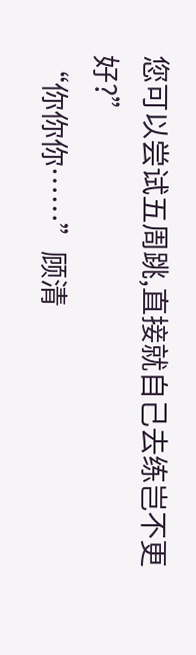您可以尝试五周跳,直接就自己去练岂不更好?”
“你你你……”顾清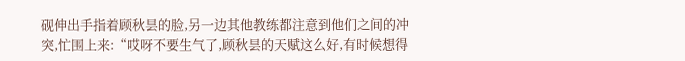砚伸出手指着顾秋昙的脸,另一边其他教练都注意到他们之间的冲突,忙围上来:“哎呀不要生气了,顾秋昙的天赋这么好,有时候想得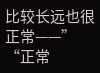比较长远也很正常——”
“正常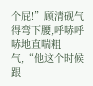个屁!”顾清砚气得弯下腰,呼哧呼哧地直喘粗气,“他这个时候跟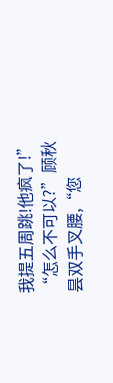我提五周跳!他疯了!”
“怎么不可以?”顾秋昙双手叉腰,“您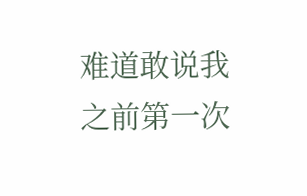难道敢说我之前第一次